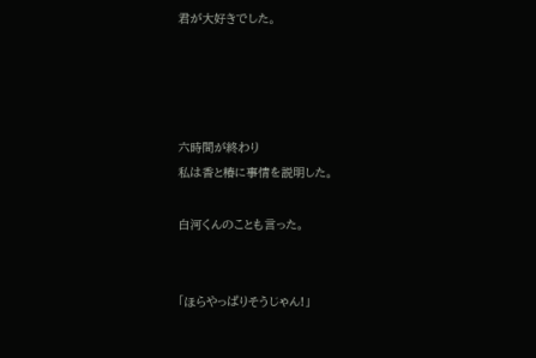君が大好きでした。




六時間が終わり
私は香と椿に事情を説明した。

白河くんのことも言った。


「ほらやっぱりそうじゃん!」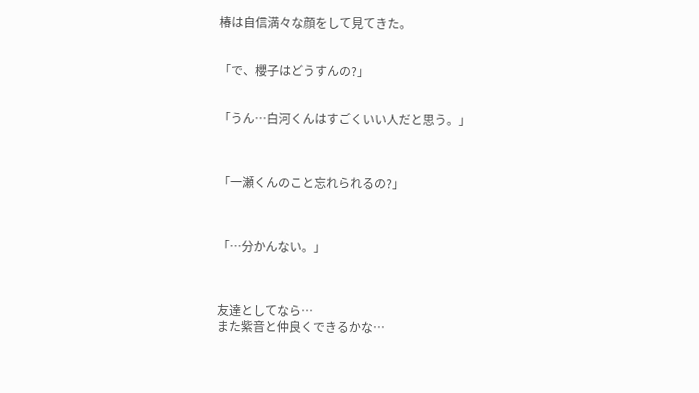椿は自信満々な顔をして見てきた。


「で、櫻子はどうすんの?」


「うん…白河くんはすごくいい人だと思う。」



「一瀬くんのこと忘れられるの?」



「…分かんない。」



友達としてなら…
また紫音と仲良くできるかな…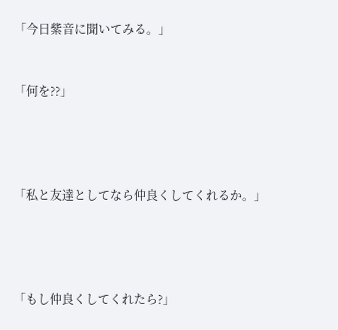「今日紫音に聞いてみる。」


「何を??」




「私と友達としてなら仲良くしてくれるか。」




「もし仲良くしてくれたら?」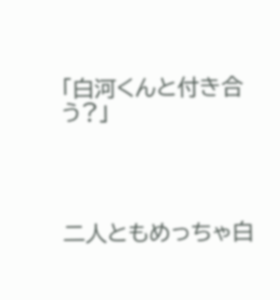「白河くんと付き合う?」




二人ともめっちゃ白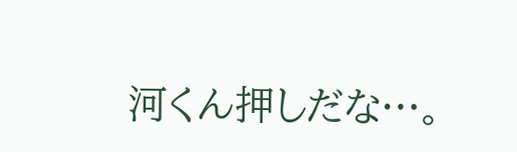河くん押しだな…。